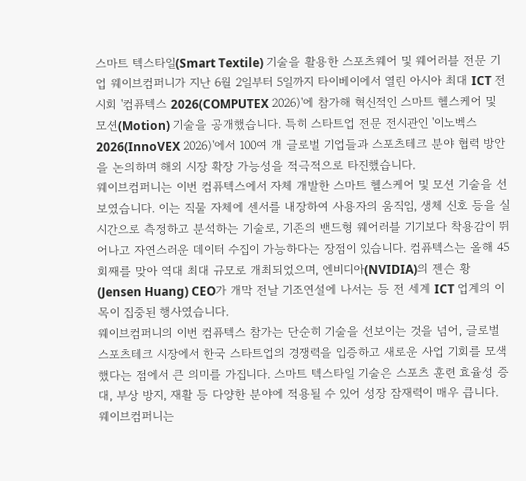스마트 텍스타일(Smart Textile) 기술을 활용한 스포츠웨어 및 웨어러블 전문 기업 웨이브컴퍼니가 지난 6월 2일부터 5일까지 타이베이에서 열린 아시아 최대 ICT 전시회 '컴퓨텍스 2026(COMPUTEX 2026)'에 참가해 혁신적인 스마트 헬스케어 및 모션(Motion) 기술을 공개했습니다. 특히 스타트업 전문 전시관인 '이노벡스 2026(InnoVEX 2026)'에서 100여 개 글로벌 기업들과 스포츠테크 분야 협력 방안을 논의하며 해외 시장 확장 가능성을 적극적으로 타진했습니다.
웨이브컴퍼니는 이번 컴퓨텍스에서 자체 개발한 스마트 헬스케어 및 모션 기술을 선보였습니다. 이는 직물 자체에 센서를 내장하여 사용자의 움직임, 생체 신호 등을 실시간으로 측정하고 분석하는 기술로, 기존의 밴드형 웨어러블 기기보다 착용감이 뛰어나고 자연스러운 데이터 수집이 가능하다는 장점이 있습니다. 컴퓨텍스는 올해 45회째를 맞아 역대 최대 규모로 개최되었으며, 엔비디아(NVIDIA)의 젠슨 황(Jensen Huang) CEO가 개막 전날 기조연설에 나서는 등 전 세계 ICT 업계의 이목이 집중된 행사였습니다.
웨이브컴퍼니의 이번 컴퓨텍스 참가는 단순히 기술을 선보이는 것을 넘어, 글로벌 스포츠테크 시장에서 한국 스타트업의 경쟁력을 입증하고 새로운 사업 기회를 모색했다는 점에서 큰 의미를 가집니다. 스마트 텍스타일 기술은 스포츠 훈련 효율성 증대, 부상 방지, 재활 등 다양한 분야에 적용될 수 있어 성장 잠재력이 매우 큽니다. 웨이브컴퍼니는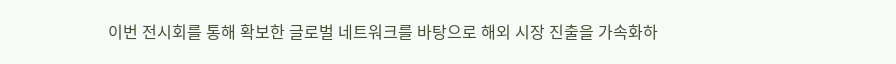이번 전시회를 통해 확보한 글로벌 네트워크를 바탕으로 해외 시장 진출을 가속화하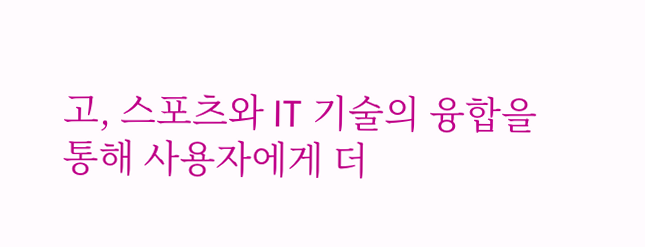고, 스포츠와 IT 기술의 융합을 통해 사용자에게 더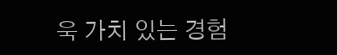욱 가치 있는 경험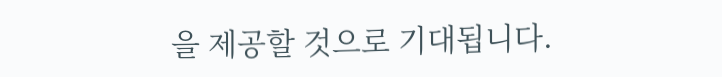을 제공할 것으로 기대됩니다.